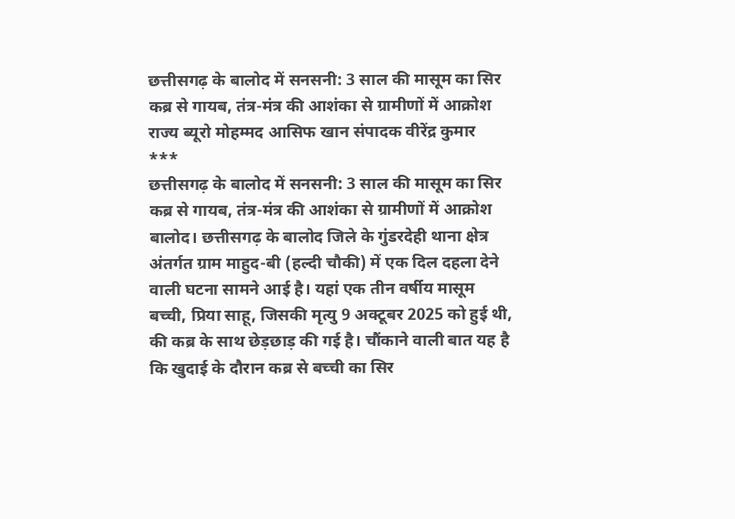छत्तीसगढ़ के बालोद में सनसनी: 3 साल की मासूम का सिर कब्र से गायब, तंत्र-मंत्र की आशंका से ग्रामीणों में आक्रोश
राज्य ब्यूरो मोहम्मद आसिफ खान संपादक वीरेंद्र कुमार
***
छत्तीसगढ़ के बालोद में सनसनी: 3 साल की मासूम का सिर कब्र से गायब, तंत्र-मंत्र की आशंका से ग्रामीणों में आक्रोश
बालोद। छत्तीसगढ़ के बालोद जिले के गुंडरदेही थाना क्षेत्र अंतर्गत ग्राम माहुद-बी (हल्दी चौकी) में एक दिल दहला देने वाली घटना सामने आई है। यहां एक तीन वर्षीय मासूम बच्ची, प्रिया साहू, जिसकी मृत्यु 9 अक्टूबर 2025 को हुई थी, की कब्र के साथ छेड़छाड़ की गई है। चौंकाने वाली बात यह है कि खुदाई के दौरान कब्र से बच्ची का सिर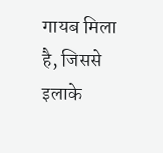गायब मिला है, जिससे इलाके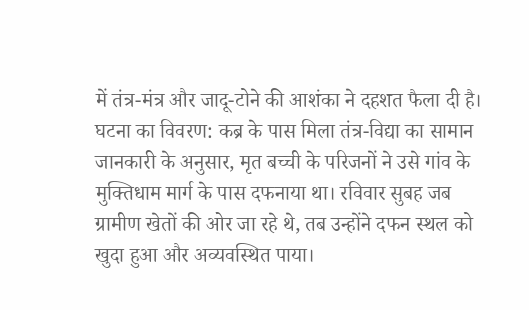में तंत्र-मंत्र और जादू-टोने की आशंका ने दहशत फैला दी है।
घटना का विवरण: कब्र के पास मिला तंत्र-विद्या का सामान
जानकारी के अनुसार, मृत बच्ची के परिजनों ने उसे गांव के मुक्तिधाम मार्ग के पास दफनाया था। रविवार सुबह जब ग्रामीण खेतों की ओर जा रहे थे, तब उन्होंने दफन स्थल को खुदा हुआ और अव्यवस्थित पाया।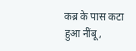कब्र के पास कटा हुआ नींबू,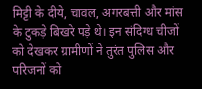मिट्टी के दीये, चावल, अगरबत्ती और मांस के टुकड़े बिखरे पड़े थे। इन संदिग्ध चीजों को देखकर ग्रामीणों ने तुरंत पुलिस और परिजनों को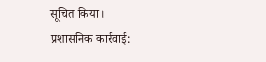सूचित किया।
प्रशासनिक कार्रवाई: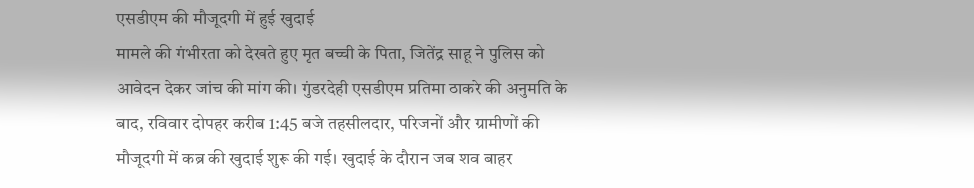एसडीएम की मौजूदगी में हुई खुदाई
मामले की गंभीरता को देखते हुए मृत बच्ची के पिता, जितेंद्र साहू ने पुलिस को आवेदन देकर जांच की मांग की। गुंडरदेही एसडीएम प्रतिमा ठाकरे की अनुमति के बाद, रविवार दोपहर करीब 1:45 बजे तहसीलदार, परिजनों और ग्रामीणों की मौजूदगी में कब्र की खुदाई शुरू की गई। खुदाई के दौरान जब शव बाहर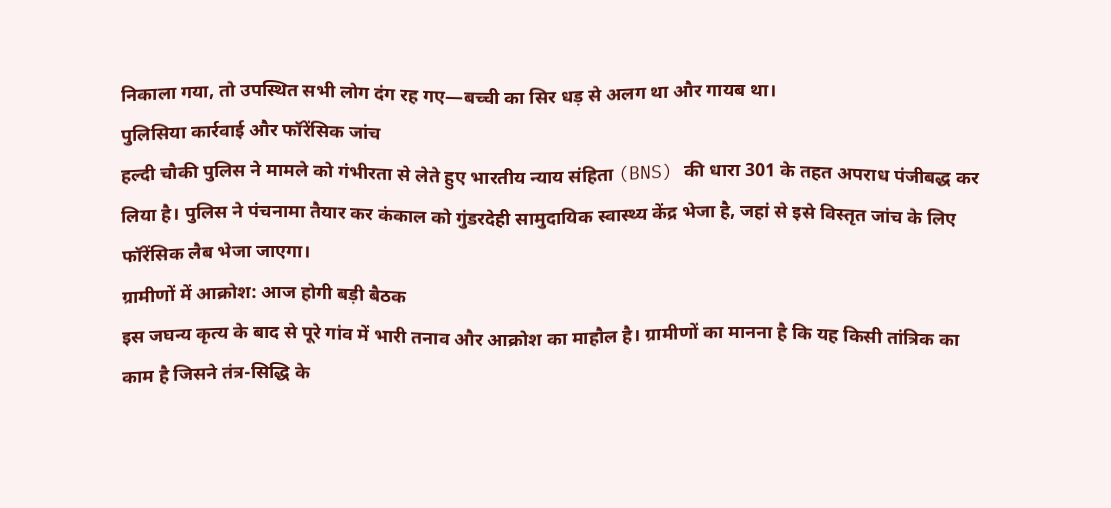निकाला गया, तो उपस्थित सभी लोग दंग रह गए—बच्ची का सिर धड़ से अलग था और गायब था।
पुलिसिया कार्रवाई और फॉरेंसिक जांच
हल्दी चौकी पुलिस ने मामले को गंभीरता से लेते हुए भारतीय न्याय संहिता (BNS) की धारा 301 के तहत अपराध पंजीबद्ध कर लिया है। पुलिस ने पंचनामा तैयार कर कंकाल को गुंडरदेही सामुदायिक स्वास्थ्य केंद्र भेजा है, जहां से इसे विस्तृत जांच के लिए फॉरेंसिक लैब भेजा जाएगा।
ग्रामीणों में आक्रोश: आज होगी बड़ी बैठक
इस जघन्य कृत्य के बाद से पूरे गांव में भारी तनाव और आक्रोश का माहौल है। ग्रामीणों का मानना है कि यह किसी तांत्रिक का काम है जिसने तंत्र-सिद्धि के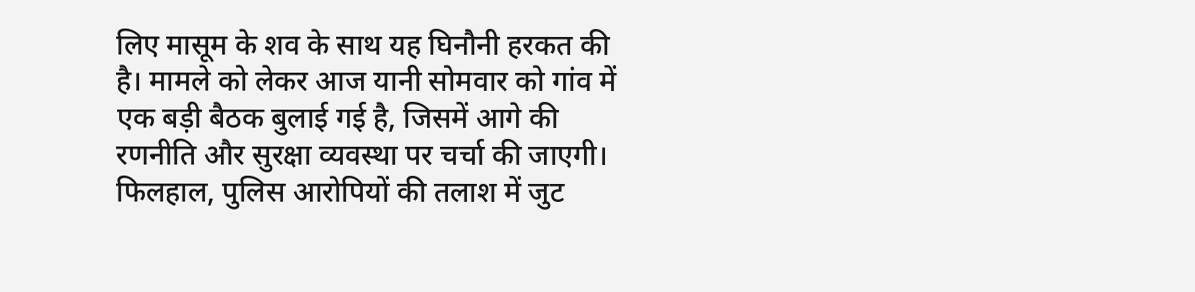लिए मासूम के शव के साथ यह घिनौनी हरकत की है। मामले को लेकर आज यानी सोमवार को गांव में एक बड़ी बैठक बुलाई गई है, जिसमें आगे की रणनीति और सुरक्षा व्यवस्था पर चर्चा की जाएगी।
फिलहाल, पुलिस आरोपियों की तलाश में जुट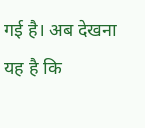गई है। अब देखना यह है कि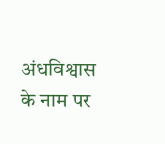अंधविश्वास के नाम पर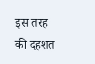इस तरह की दहशत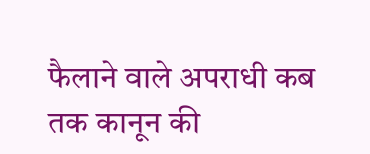फैलाने वाले अपराधी कब तक कानून की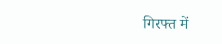गिरफ्त में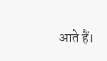आते हैं।